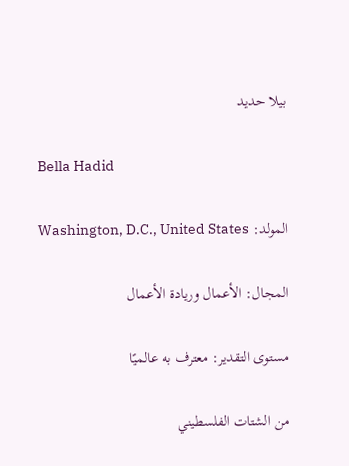بيلا حديد

Bella Hadid

المولد: Washington, D.C., United States

المجال: الأعمال وريادة الأعمال

مستوى التقدير: معترف به عالميًا

من الشتات الفلسطيني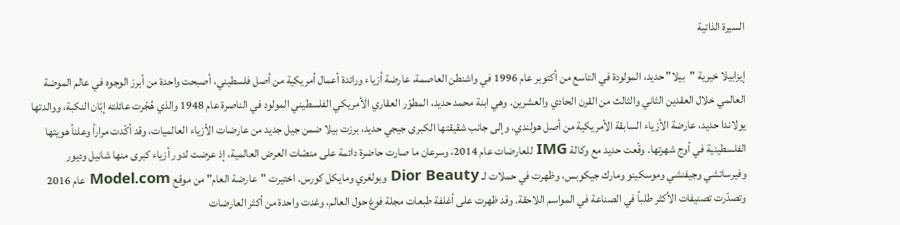السيرة الذاتية

إيزابيلا خيرية "بيلا" حديد، المولودة في التاسع من أكتوبر عام 1996 في واشنطن العاصمة، عارضة أزياء ورائدة أعمال أمريكية من أصل فلسطيني، أصبحت واحدة من أبرز الوجوه في عالم الموضة العالمي خلال العقدين الثاني والثالث من القرن الحادي والعشرين. وهي ابنة محمد حديد، المطوّر العقاري الأمريكي الفلسطيني المولود في الناصرة عام 1948 والذي هُجّرت عائلته إبّان النكبة، ووالدتها يولاندا حديد، عارضة الأزياء السابقة الأمريكية من أصل هولندي. وإلى جانب شقيقتها الكبرى جيجي حديد، برزت بيلا ضمن جيل جديد من عارضات الأزياء العالميات، وقد أكّدت مراراً وعلناً هويتها الفلسطينية في أوج شهرتها. وقّعت حديد مع وكالة IMG للعارضات عام 2014، وسرعان ما صارت حاضرة دائمة على منصّات العرض العالمية، إذ عرضت لدور أزياء كبرى منها شانيل وديور وفيرساتشي وجيفنشي وموسكينو ومارك جيكوبس، وظهرت في حملات لـ Dior Beauty وبولغري ومايكل كورس. اختيرت "عارضة العام" من موقع Model.com عام 2016 وتصدّرت تصنيفات الأكثر طلباً في الصناعة في المواسم اللاحقة. وقد ظهرت على أغلفة طبعات مجلة فوغ حول العالم، وغدت واحدة من أكثر العارضات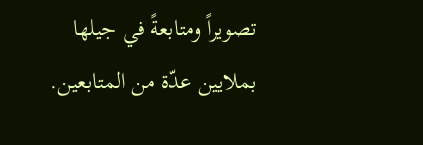تصويراً ومتابعةً في جيلها بملايين عدّة من المتابعين.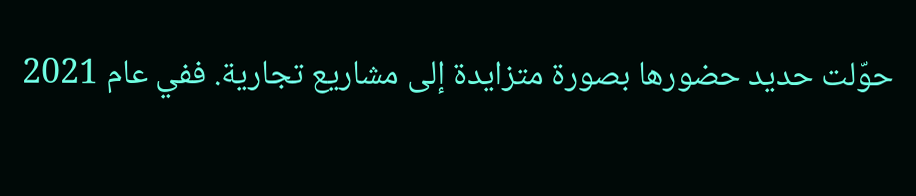حوّلت حديد حضورها بصورة متزايدة إلى مشاريع تجارية. ففي عام 2021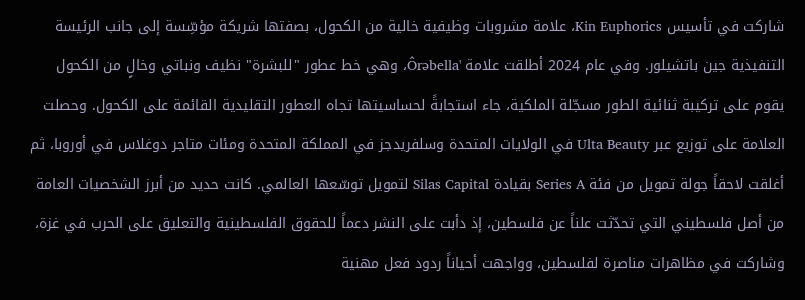شاركت في تأسيس Kin Euphorics، علامة مشروبات وظيفية خالية من الكحول، بصفتها شريكة مؤسِّسة إلى جانب الرئيسة التنفيذية جين باتشيلور. وفي عام 2024 أطلقت علامة 'Ôrəbella، وهي خط عطور "للبشرة" نظيف ونباتي وخالٍ من الكحول يقوم على تركيبة ثنائية الطور مسجّلة الملكية، جاء استجابةً لحساسيتها تجاه العطور التقليدية القائمة على الكحول. وحصلت العلامة على توزيع عبر Ulta Beauty في الولايات المتحدة وسلفريدجز في المملكة المتحدة ومئات متاجر دوغلاس في أوروبا، ثم أغلقت لاحقاً جولة تمويل من فئة Series A بقيادة Silas Capital لتمويل توسّعها العالمي. كانت حديد من أبرز الشخصيات العامة من أصل فلسطيني التي تحدّثت علناً عن فلسطين، إذ دأبت على النشر دعماً للحقوق الفلسطينية والتعليق على الحرب في غزة، وشاركت في مظاهرات مناصرة لفلسطين، وواجهت أحياناً ردود فعل مهنية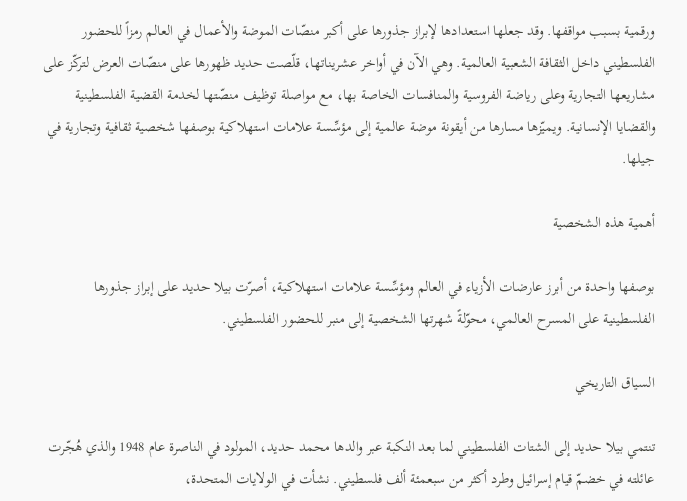ورقمية بسبب مواقفها. وقد جعلها استعدادها لإبراز جذورها على أكبر منصّات الموضة والأعمال في العالم رمزاً للحضور الفلسطيني داخل الثقافة الشعبية العالمية. وهي الآن في أواخر عشريناتها، قلّصت حديد ظهورها على منصّات العرض لتركّز على مشاريعها التجارية وعلى رياضة الفروسية والمنافسات الخاصة بها، مع مواصلة توظيف منصّتها لخدمة القضية الفلسطينية والقضايا الإنسانية. ويميّزها مسارها من أيقونة موضة عالمية إلى مؤسِّسة علامات استهلاكية بوصفها شخصية ثقافية وتجارية في جيلها.

أهمية هذه الشخصية

بوصفها واحدة من أبرز عارضات الأزياء في العالم ومؤسِّسة علامات استهلاكية، أصرّت بيلا حديد على إبراز جذورها الفلسطينية على المسرح العالمي، محوّلةً شهرتها الشخصية إلى منبر للحضور الفلسطيني.

السياق التاريخي

تنتمي بيلا حديد إلى الشتات الفلسطيني لما بعد النكبة عبر والدها محمد حديد، المولود في الناصرة عام 1948 والذي هُجّرت عائلته في خضمّ قيام إسرائيل وطرد أكثر من سبعمئة ألف فلسطيني. نشأت في الولايات المتحدة،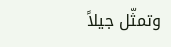وتمثّل جيلاً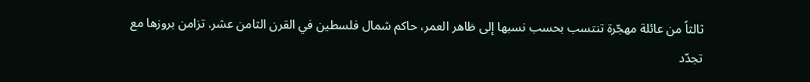ثالثاً من عائلة مهجّرة تنتسب بحسب نسبها إلى ظاهر العمر، حاكم شمال فلسطين في القرن الثامن عشر. تزامن بروزها مع تجدّد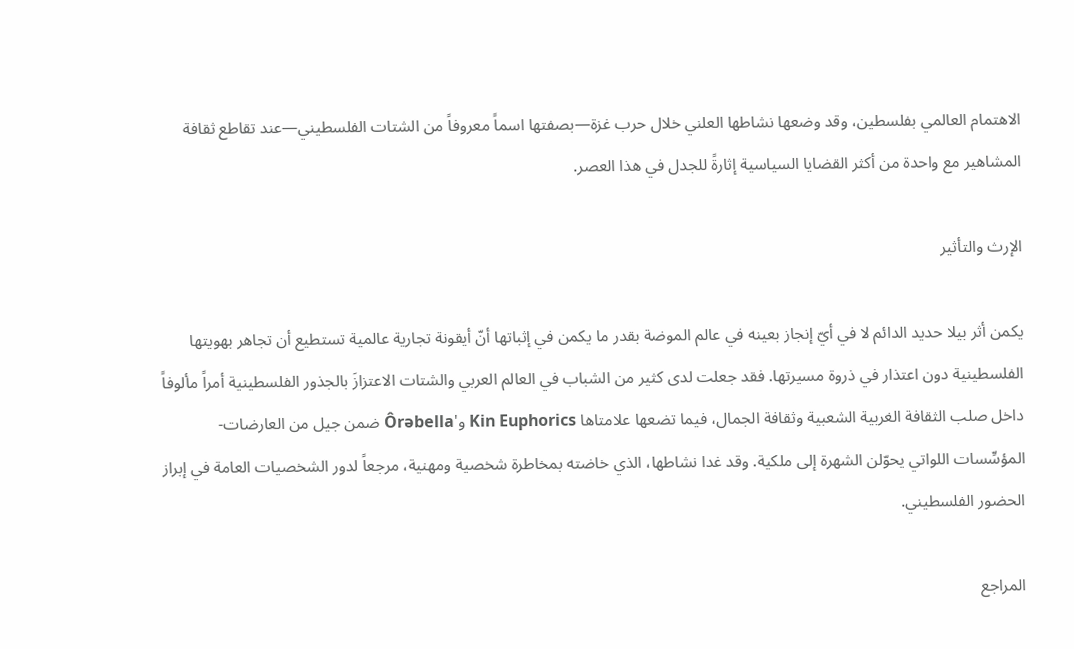الاهتمام العالمي بفلسطين، وقد وضعها نشاطها العلني خلال حرب غزة—بصفتها اسماً معروفاً من الشتات الفلسطيني—عند تقاطع ثقافة المشاهير مع واحدة من أكثر القضايا السياسية إثارةً للجدل في هذا العصر.

الإرث والتأثير

يكمن أثر بيلا حديد الدائم لا في أيّ إنجاز بعينه في عالم الموضة بقدر ما يكمن في إثباتها أنّ أيقونة تجارية عالمية تستطيع أن تجاهر بهويتها الفلسطينية دون اعتذار في ذروة مسيرتها. فقد جعلت لدى كثير من الشباب في العالم العربي والشتات الاعتزازَ بالجذور الفلسطينية أمراً مألوفاً داخل صلب الثقافة الغربية الشعبية وثقافة الجمال، فيما تضعها علامتاها Kin Euphorics و'Ôrəbella ضمن جيل من العارضات-المؤسِّسات اللواتي يحوّلن الشهرة إلى ملكية. وقد غدا نشاطها، الذي خاضته بمخاطرة شخصية ومهنية، مرجعاً لدور الشخصيات العامة في إبراز الحضور الفلسطيني.

المراجع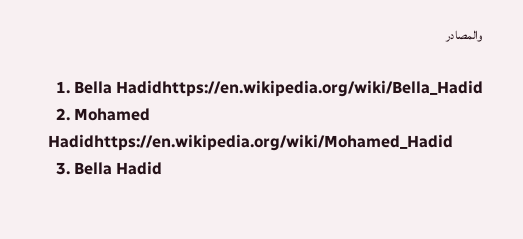والمصادر

  1. Bella Hadidhttps://en.wikipedia.org/wiki/Bella_Hadid
  2. Mohamed Hadidhttps://en.wikipedia.org/wiki/Mohamed_Hadid
  3. Bella Hadid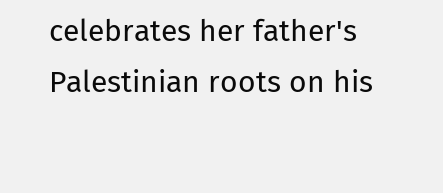celebrates her father's Palestinian roots on his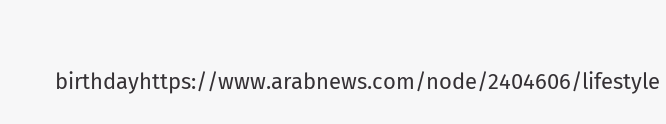birthdayhttps://www.arabnews.com/node/2404606/lifestyle